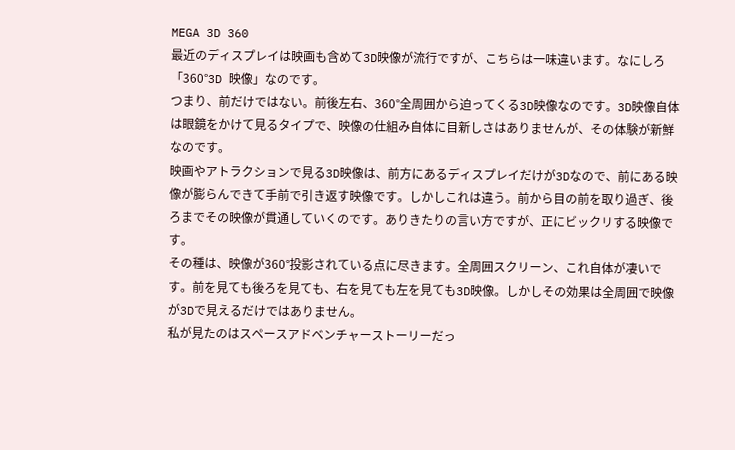MEGA 3D 360
最近のディスプレイは映画も含めて3D映像が流行ですが、こちらは一味違います。なにしろ「360°3D 映像」なのです。
つまり、前だけではない。前後左右、360°全周囲から迫ってくる3D映像なのです。3D映像自体は眼鏡をかけて見るタイプで、映像の仕組み自体に目新しさはありませんが、その体験が新鮮なのです。
映画やアトラクションで見る3D映像は、前方にあるディスプレイだけが3Dなので、前にある映像が膨らんできて手前で引き返す映像です。しかしこれは違う。前から目の前を取り過ぎ、後ろまでその映像が貫通していくのです。ありきたりの言い方ですが、正にビックリする映像です。
その種は、映像が360°投影されている点に尽きます。全周囲スクリーン、これ自体が凄いです。前を見ても後ろを見ても、右を見ても左を見ても3D映像。しかしその効果は全周囲で映像が3Dで見えるだけではありません。
私が見たのはスペースアドベンチャーストーリーだっ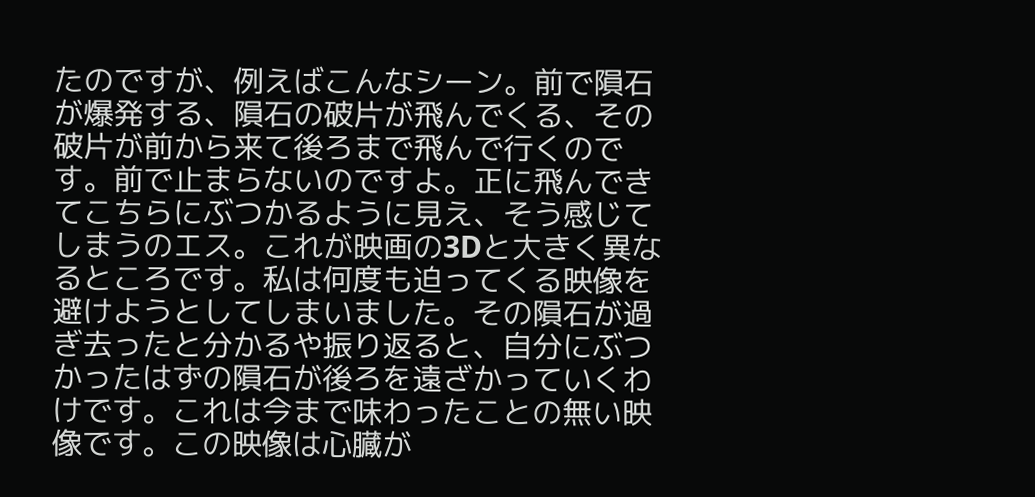たのですが、例えばこんなシーン。前で隕石が爆発する、隕石の破片が飛んでくる、その破片が前から来て後ろまで飛んで行くのです。前で止まらないのですよ。正に飛んできてこちらにぶつかるように見え、そう感じてしまうのエス。これが映画の3Dと大きく異なるところです。私は何度も迫ってくる映像を避けようとしてしまいました。その隕石が過ぎ去ったと分かるや振り返ると、自分にぶつかったはずの隕石が後ろを遠ざかっていくわけです。これは今まで味わったことの無い映像です。この映像は心臓が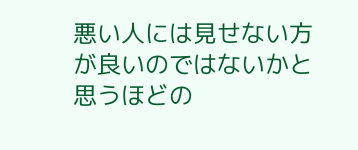悪い人には見せない方が良いのではないかと思うほどの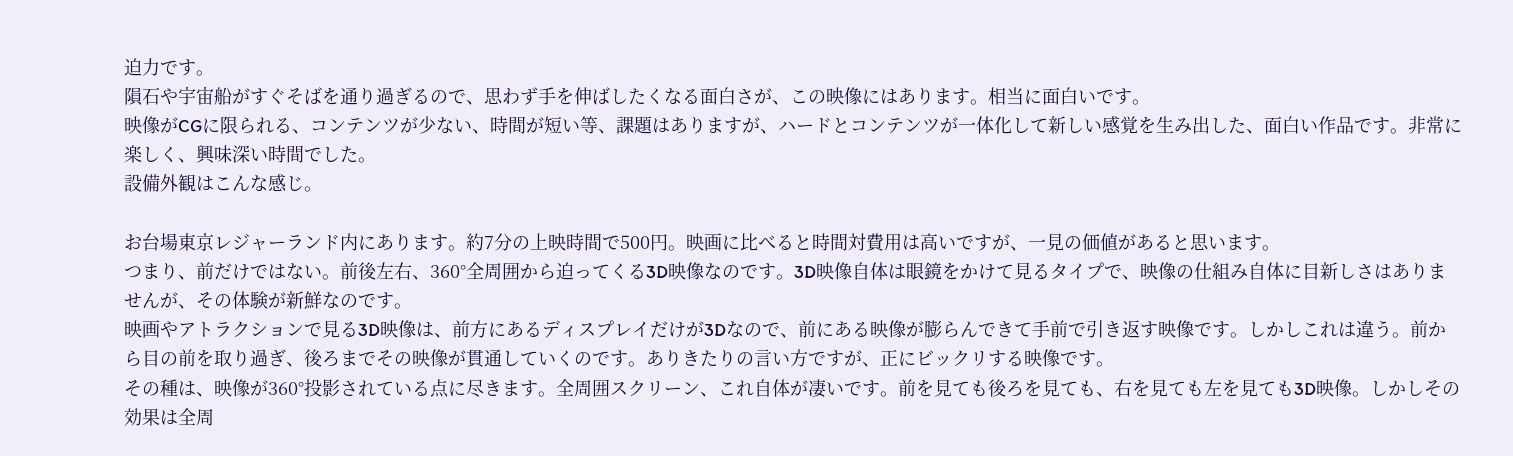迫力です。
隕石や宇宙船がすぐそばを通り過ぎるので、思わず手を伸ばしたくなる面白さが、この映像にはあります。相当に面白いです。
映像がCGに限られる、コンテンツが少ない、時間が短い等、課題はありますが、ハードとコンテンツが一体化して新しい感覚を生み出した、面白い作品です。非常に楽しく、興味深い時間でした。
設備外観はこんな感じ。

お台場東京レジャーランド内にあります。約7分の上映時間で500円。映画に比べると時間対費用は高いですが、一見の価値があると思います。
つまり、前だけではない。前後左右、360°全周囲から迫ってくる3D映像なのです。3D映像自体は眼鏡をかけて見るタイプで、映像の仕組み自体に目新しさはありませんが、その体験が新鮮なのです。
映画やアトラクションで見る3D映像は、前方にあるディスプレイだけが3Dなので、前にある映像が膨らんできて手前で引き返す映像です。しかしこれは違う。前から目の前を取り過ぎ、後ろまでその映像が貫通していくのです。ありきたりの言い方ですが、正にビックリする映像です。
その種は、映像が360°投影されている点に尽きます。全周囲スクリーン、これ自体が凄いです。前を見ても後ろを見ても、右を見ても左を見ても3D映像。しかしその効果は全周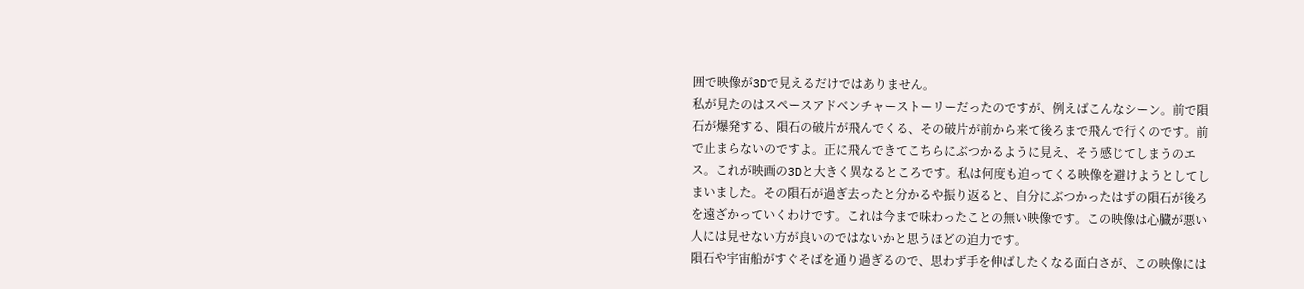囲で映像が3Dで見えるだけではありません。
私が見たのはスペースアドベンチャーストーリーだったのですが、例えばこんなシーン。前で隕石が爆発する、隕石の破片が飛んでくる、その破片が前から来て後ろまで飛んで行くのです。前で止まらないのですよ。正に飛んできてこちらにぶつかるように見え、そう感じてしまうのエス。これが映画の3Dと大きく異なるところです。私は何度も迫ってくる映像を避けようとしてしまいました。その隕石が過ぎ去ったと分かるや振り返ると、自分にぶつかったはずの隕石が後ろを遠ざかっていくわけです。これは今まで味わったことの無い映像です。この映像は心臓が悪い人には見せない方が良いのではないかと思うほどの迫力です。
隕石や宇宙船がすぐそばを通り過ぎるので、思わず手を伸ばしたくなる面白さが、この映像には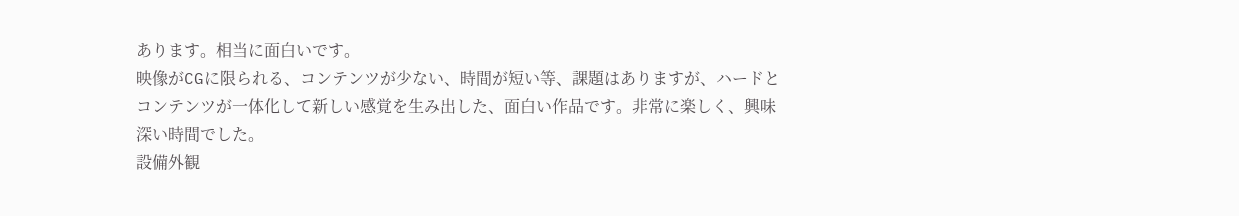あります。相当に面白いです。
映像がCGに限られる、コンテンツが少ない、時間が短い等、課題はありますが、ハードとコンテンツが一体化して新しい感覚を生み出した、面白い作品です。非常に楽しく、興味深い時間でした。
設備外観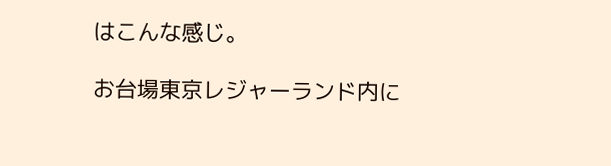はこんな感じ。

お台場東京レジャーランド内に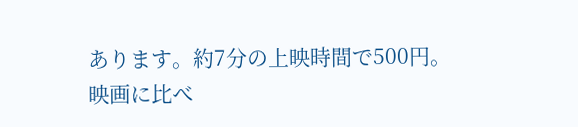あります。約7分の上映時間で500円。映画に比べ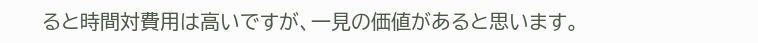ると時間対費用は高いですが、一見の価値があると思います。